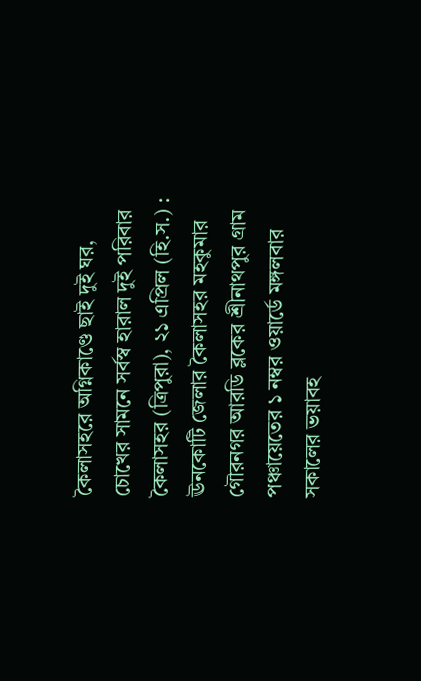কৈলাসহরে অগ্নিকাণ্ডে ছাই দুই ঘর, চোখের সামনে সর্বস্ব হারাল দুই পরিবার
কৈলাসহর (ত্রিপুরা), ২১ এপ্রিল (হি.স.) : ঊনকোটি জেলার কৈলাসহর মহকুমার গৌরনগর আরডি ব্লকের শ্রীনাথপুর গ্রাম পঞ্চায়েতের ১ নম্বর ওয়ার্ডে মঙ্গলবার সকালের ভয়াবহ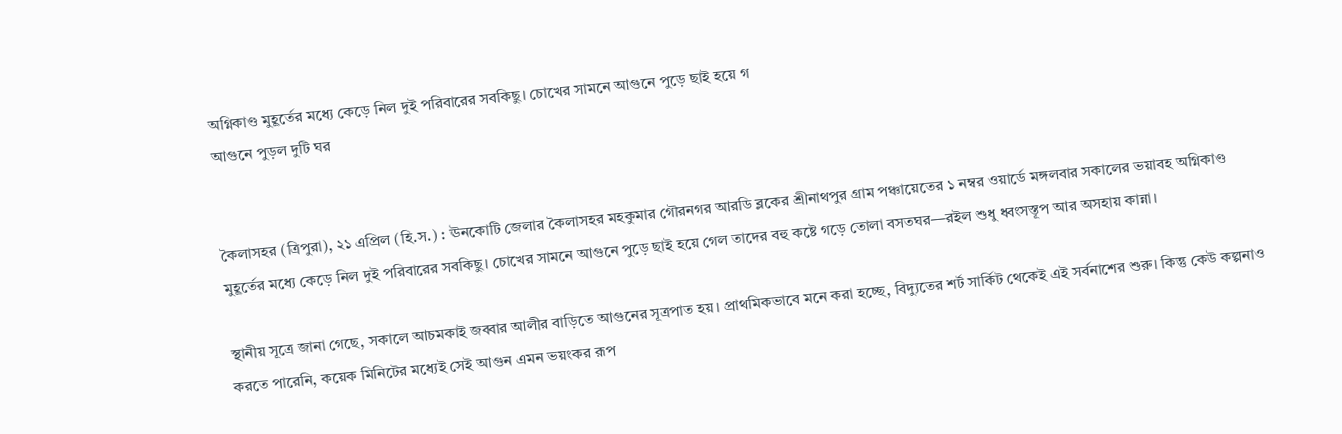অগ্নিকাণ্ড মুহূর্তের মধ্যে কেড়ে নিল দুই পরিবারের সবকিছু। চোখের সামনে আগুনে পুড়ে ছাই হয়ে গ
আগুনে পুড়ল দুটি ঘর


কৈলাসহর (ত্রিপুরা), ২১ এপ্রিল (হি.স.) : ঊনকোটি জেলার কৈলাসহর মহকুমার গৌরনগর আরডি ব্লকের শ্রীনাথপুর গ্রাম পঞ্চায়েতের ১ নম্বর ওয়ার্ডে মঙ্গলবার সকালের ভয়াবহ অগ্নিকাণ্ড মুহূর্তের মধ্যে কেড়ে নিল দুই পরিবারের সবকিছু। চোখের সামনে আগুনে পুড়ে ছাই হয়ে গেল তাদের বহু কষ্টে গড়ে তোলা বসতঘর—রইল শুধু ধ্বংসস্তূপ আর অসহায় কান্না।

স্থানীয় সূত্রে জানা গেছে, সকালে আচমকাই জব্বার আলীর বাড়িতে আগুনের সূত্রপাত হয়। প্রাথমিকভাবে মনে করা হচ্ছে, বিদ্যুতের শর্ট সার্কিট থেকেই এই সর্বনাশের শুরু। কিন্তু কেউ কল্পনাও করতে পারেনি, কয়েক মিনিটের মধ্যেই সেই আগুন এমন ভয়ংকর রূপ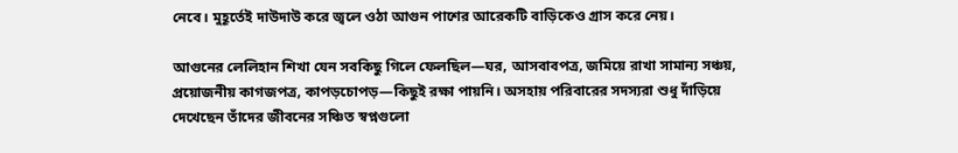নেবে। মুহূর্তেই দাউদাউ করে জ্বলে ওঠা আগুন পাশের আরেকটি বাড়িকেও গ্রাস করে নেয়।

আগুনের লেলিহান শিখা যেন সবকিছু গিলে ফেলছিল—ঘর, আসবাবপত্র, জমিয়ে রাখা সামান্য সঞ্চয়, প্রয়োজনীয় কাগজপত্র, কাপড়চোপড়—কিছুই রক্ষা পায়নি। অসহায় পরিবারের সদস্যরা শুধু দাঁড়িয়ে দেখেছেন তাঁদের জীবনের সঞ্চিত স্বপ্নগুলো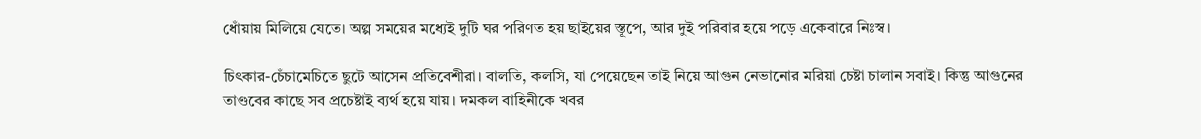ধোঁয়ায় মিলিয়ে যেতে। অল্প সময়ের মধ্যেই দুটি ঘর পরিণত হয় ছাইয়ের স্তূপে, আর দুই পরিবার হয়ে পড়ে একেবারে নিঃস্ব।

চিৎকার-চেঁচামেচিতে ছুটে আসেন প্রতিবেশীরা। বালতি, কলসি, যা পেয়েছেন তাই নিয়ে আগুন নেভানোর মরিয়া চেষ্টা চালান সবাই। কিন্তু আগুনের তাণ্ডবের কাছে সব প্রচেষ্টাই ব্যর্থ হয়ে যায়। দমকল বাহিনীকে খবর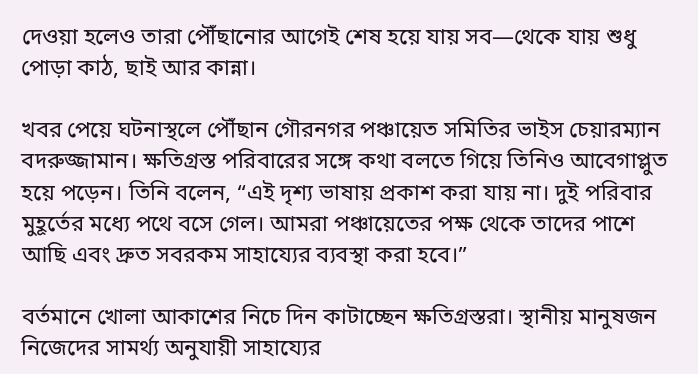দেওয়া হলেও তারা পৌঁছানোর আগেই শেষ হয়ে যায় সব—থেকে যায় শুধু পোড়া কাঠ, ছাই আর কান্না।

খবর পেয়ে ঘটনাস্থলে পৌঁছান গৌরনগর পঞ্চায়েত সমিতির ভাইস চেয়ারম্যান বদরুজ্জামান। ক্ষতিগ্রস্ত পরিবারের সঙ্গে কথা বলতে গিয়ে তিনিও আবেগাপ্লুত হয়ে পড়েন। তিনি বলেন, “এই দৃশ্য ভাষায় প্রকাশ করা যায় না। দুই পরিবার মুহূর্তের মধ্যে পথে বসে গেল। আমরা পঞ্চায়েতের পক্ষ থেকে তাদের পাশে আছি এবং দ্রুত সবরকম সাহায্যের ব্যবস্থা করা হবে।”

বর্তমানে খোলা আকাশের নিচে দিন কাটাচ্ছেন ক্ষতিগ্রস্তরা। স্থানীয় মানুষজন নিজেদের সামর্থ্য অনুযায়ী সাহায্যের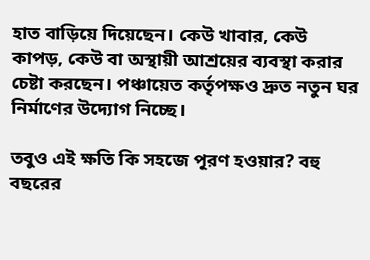হাত বাড়িয়ে দিয়েছেন। কেউ খাবার, কেউ কাপড়, কেউ বা অস্থায়ী আশ্রয়ের ব্যবস্থা করার চেষ্টা করছেন। পঞ্চায়েত কর্তৃপক্ষও দ্রুত নতুন ঘর নির্মাণের উদ্যোগ নিচ্ছে।

তবুও এই ক্ষতি কি সহজে পূরণ হওয়ার? বহু বছরের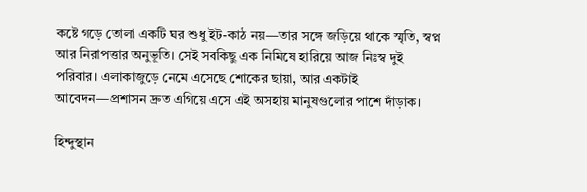কষ্টে গড়ে তোলা একটি ঘর শুধু ইট-কাঠ নয়—তার সঙ্গে জড়িয়ে থাকে স্মৃতি, স্বপ্ন আর নিরাপত্তার অনুভূতি। সেই সবকিছু এক নিমিষে হারিয়ে আজ নিঃস্ব দুই পরিবার। এলাকাজুড়ে নেমে এসেছে শোকের ছায়া, আর একটাই আবেদন—প্রশাসন দ্রুত এগিয়ে এসে এই অসহায় মানুষগুলোর পাশে দাঁড়াক।

হিন্দুস্থান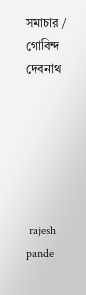সমাচার / গোবিন্দ দেবনাথ






 rajesh pande